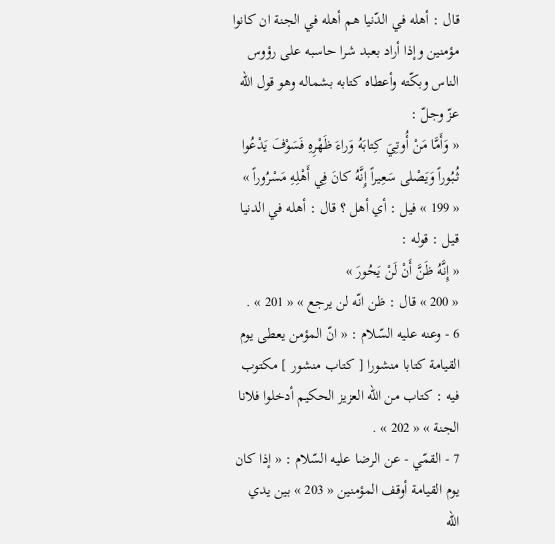قال : أهله في الدّنيا هم أهله في الجنة ان كانوا مؤمنين وإذا أراد بعبد شرا حاسبه على رؤوس الناس وبكّته وأعطاه كتابه بشماله وهو قول اللّه عزّ وجلّ :
« وَأَمَّا مَنْ أُوتِيَ كِتابَهُ وَراءَ ظَهْرِهِ فَسَوْفَ يَدْعُوا ثُبُوراً وَيَصْلى سَعِيراً إِنَّهُ كانَ فِي أَهْلِهِ مَسْرُوراً »
« 199 » فيل : أي أهل ؟ قال : أهله في الدنيا قيل : قوله :
« إِنَّهُ ظَنَّ أَنْ لَنْ يَحُورَ »
« 200 » قال : ظن انّه لن يرجع » « 201 » .
6 - وعنه عليه السّلام : « انّ المؤمن يعطى يوم القيامة كتابا منشورا [ كتاب منشور ] مكتوب فيه : كتاب من اللّه العزيز الحكيم أدخلوا فلانا الجنة » « 202 » .
7 - القمّي - عن الرضا عليه السّلام : « إذا كان يوم القيامة أوقف المؤمنين « 203 » بين يدي اللّه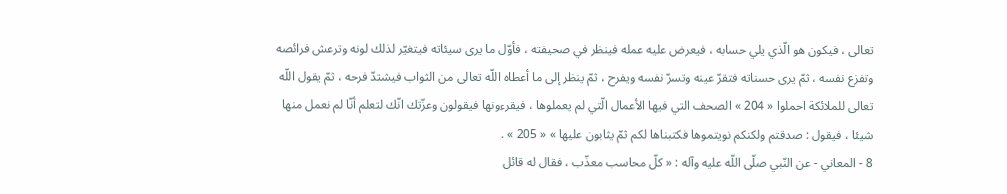تعالى ، فيكون هو الّذي يلي حسابه ، فيعرض عليه عمله فينظر في صحيفته ، فأوّل ما يرى سيئاته فيتغيّر لذلك لونه وترعش فرائصه وتفزع نفسه ، ثمّ يرى حسناته فتقرّ عينه وتسرّ نفسه ويفرح ، ثمّ ينظر إلى ما أعطاه اللّه تعالى من الثواب فيشتدّ فرحه ، ثمّ يقول اللّه تعالى للملائكة احملوا « 204 » الصحف التي فيها الأعمال الّتي لم يعملوها ، فيقرءونها فيقولون وعزّتك انّك لتعلم أنّا لم نعمل منها شيئا ، فيقول : صدقتم ولكنكم نويتموها فكتبناها لكم ثمّ يثابون عليها » « 205 » .
8 - المعاني - عن النّبي صلّى اللّه عليه وآله : « كلّ محاسب معذّب ، فقال له قائل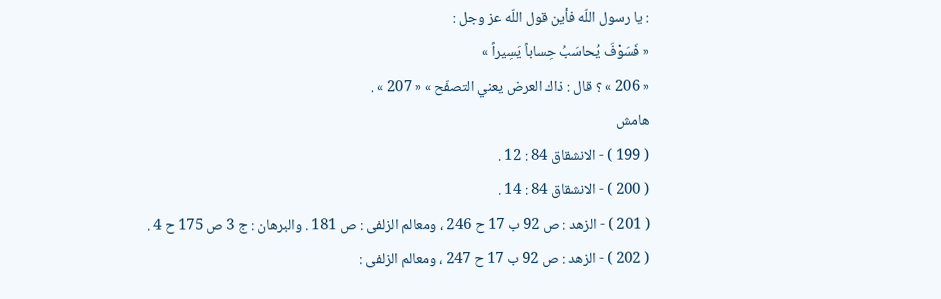: يا رسول اللّه فأين قول اللّه عز وجل :
« فَسَوْفَ يُحاسَبُ حِساباً يَسِيراً »
« 206 » ؟ قال : ذاك العرض يعني التصفّح » « 207 » .
هامش
( 199 ) - الانشقاق 84 : 12 .
( 200 ) - الانشقاق 84 : 14 .
( 201 ) - الزهد : ص 92 ب 17 ح 246 ، ومعالم الزلفى : ص 181 . والبرهان : ج 3 ص 175 ح 4 .
( 202 ) - الزهد : ص 92 ب 17 ح 247 ، ومعالم الزلفى :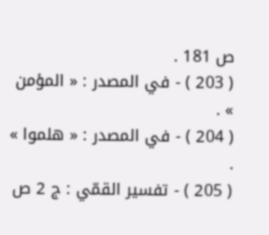ص 181 .
( 203 ) - في المصدر : « المؤمن » .
( 204 ) - في المصدر : « هلموا » .
( 205 ) - تفسير القمّي : ج 2 ص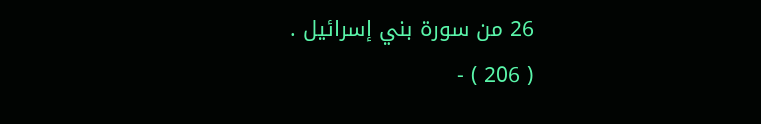26 من سورة بني إسرائيل .
( 206 ) -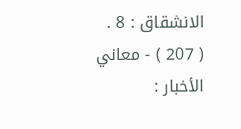الانشقاق : 8 .
( 207 ) - معاني الأخبار :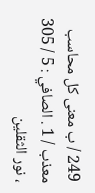249 / ب معنى كل محاسب معذب / 1 . الصافي : 5 / 305 ، نور الثقلين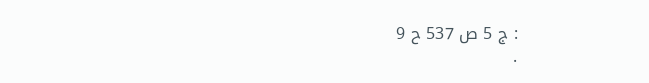: ج 5 ص 537 ح 9
.